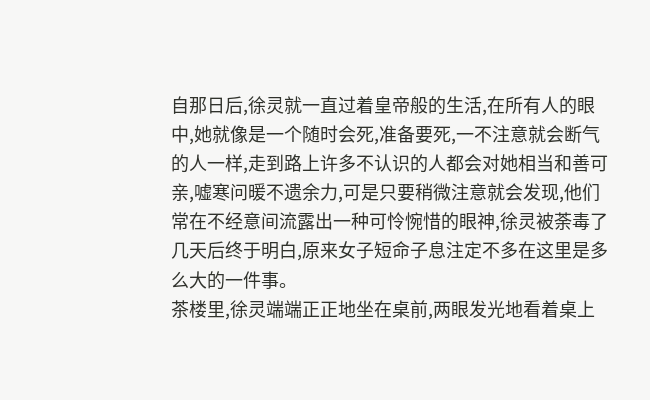自那日后,徐灵就一直过着皇帝般的生活,在所有人的眼中,她就像是一个随时会死,准备要死,一不注意就会断气的人一样,走到路上许多不认识的人都会对她相当和善可亲,嘘寒问暖不遗余力,可是只要稍微注意就会发现,他们常在不经意间流露出一种可怜惋惜的眼神,徐灵被荼毒了几天后终于明白,原来女子短命子息注定不多在这里是多么大的一件事。
茶楼里,徐灵端端正正地坐在桌前,两眼发光地看着桌上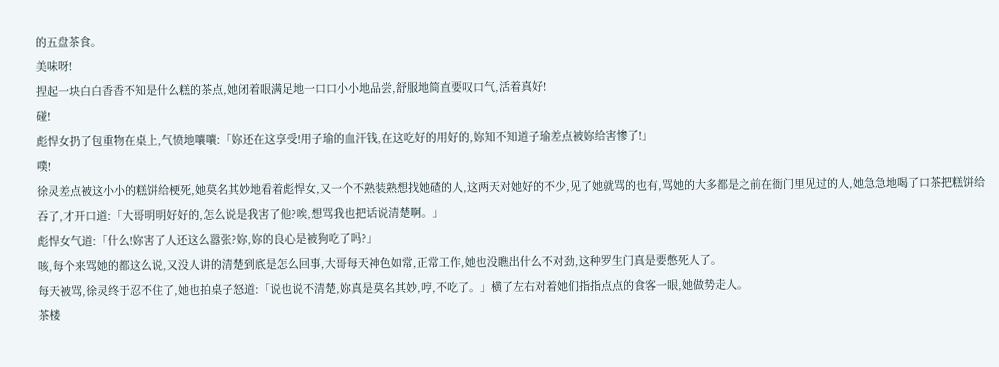的五盘茶食。
美味呀!
捏起一块白白香香不知是什么糕的茶点,她闭着眼满足地一口口小小地品尝,舒服地简直要叹口气,活着真好!
碰!
彪悍女扔了包重物在桌上,气愤地嚷嚷:「妳还在这享受!用子瑜的血汗钱,在这吃好的用好的,妳知不知道子瑜差点被妳给害惨了!」
噗!
徐灵差点被这小小的糕饼给梗死,她莫名其妙地看着彪悍女,又一个不熟装熟想找她碴的人,这两天对她好的不少,见了她就骂的也有,骂她的大多都是之前在衙门里见过的人,她急急地喝了口茶把糕饼给吞了,才开口道:「大哥明明好好的,怎么说是我害了他?唉,想骂我也把话说清楚啊。」
彪悍女气道:「什么!妳害了人还这么嚣张?妳,妳的良心是被狗吃了吗?」
咳,每个来骂她的都这么说,又没人讲的清楚到底是怎么回事,大哥每天神色如常,正常工作,她也没瞧出什么不对劲,这种罗生门真是要憋死人了。
每天被骂,徐灵终于忍不住了,她也拍桌子怒道:「说也说不清楚,妳真是莫名其妙,哼,不吃了。」横了左右对着她们指指点点的食客一眼,她做势走人。
茶楼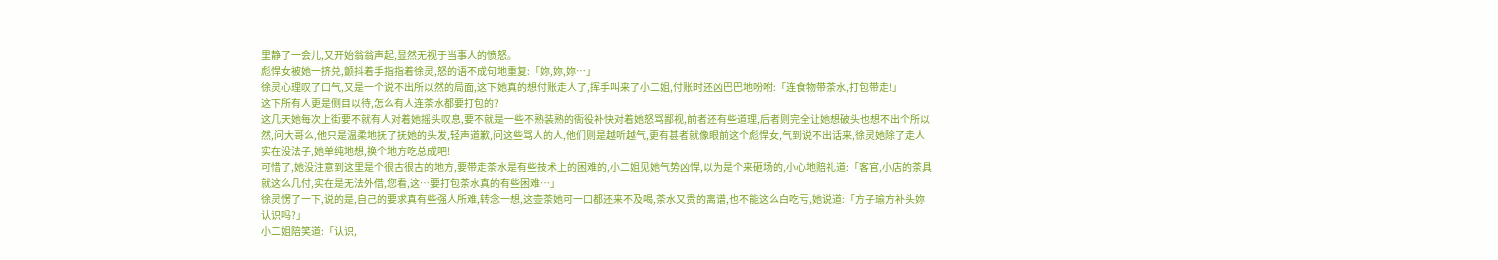里静了一会儿,又开始翁翁声起,显然无视于当事人的愤怒。
彪悍女被她一挤兑,颤抖着手指指着徐灵,怒的语不成句地重复:「妳,妳,妳…」
徐灵心理叹了口气,又是一个说不出所以然的局面,这下她真的想付账走人了,挥手叫来了小二姐,付账时还凶巴巴地吩咐:「连食物带茶水,打包带走!」
这下所有人更是侧目以待,怎么有人连茶水都要打包的?
这几天她每次上街要不就有人对着她摇头叹息,要不就是一些不熟装熟的衙役补快对着她怒骂鄙视,前者还有些道理,后者则完全让她想破头也想不出个所以然,问大哥么,他只是温柔地抚了抚她的头发,轻声道歉,问这些骂人的人,他们则是越听越气,更有甚者就像眼前这个彪悍女,气到说不出话来,徐灵她除了走人实在没法子,她单纯地想,换个地方吃总成吧!
可惜了,她没注意到这里是个很古很古的地方,要带走茶水是有些技术上的困难的,小二姐见她气势凶悍,以为是个来砸场的,小心地赔礼道:「客官,小店的茶具就这么几付,实在是无法外借,您看,这…要打包茶水真的有些困难…」
徐灵愣了一下,说的是,自己的要求真有些强人所难,转念一想,这壶茶她可一口都还来不及喝,茶水又贵的离谱,也不能这么白吃亏,她说道:「方子瑜方补头妳认识吗?」
小二姐陪笑道:「认识,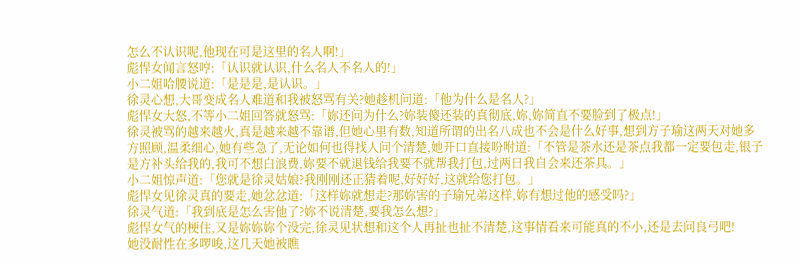怎么不认识呢,他现在可是这里的名人啊!」
彪悍女闻言怒哼:「认识就认识,什么名人不名人的!」
小二姐哈腰说道:「是是是,是认识。」
徐灵心想,大哥变成名人难道和我被怒骂有关?她趁机问道:「他为什么是名人?」
彪悍女大怒,不等小二姐回答就怒骂:「妳还问为什么?妳装傻还装的真彻底,妳,妳简直不要脸到了极点!」
徐灵被骂的越来越火,真是越来越不靠谱,但她心里有数,知道所谓的出名八成也不会是什么好事,想到方子瑜这两天对她多方照顾,温柔细心,她有些急了,无论如何也得找人问个清楚,她开口直接吩咐道:「不管是茶水还是茶点我都一定要包走,银子是方补头给我的,我可不想白浪费,妳要不就退钱给我要不就帮我打包,过两日我自会来还茶具。」
小二姐惊声道:「您就是徐灵姑娘?我刚刚还正猜着呢,好好好,这就给您打包。」
彪悍女见徐灵真的要走,她忿忿道:「这样妳就想走?那妳害的子瑜兄弟这样,妳有想过他的感受吗?」
徐灵气道:「我到底是怎么害他了?妳不说清楚,要我怎么想?」
彪悍女气的梗住,又是妳妳妳个没完,徐灵见状想和这个人再扯也扯不清楚,这事情看来可能真的不小,还是去问良弓吧!
她没耐性在多啰唆,这几天她被瞧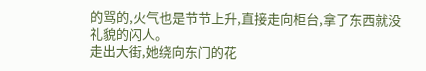的骂的,火气也是节节上升,直接走向柜台,拿了东西就没礼貌的闪人。
走出大街,她绕向东门的花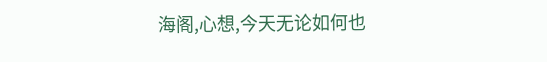海阁,心想,今天无论如何也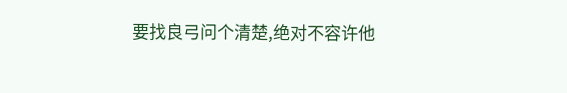要找良弓问个清楚,绝对不容许他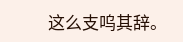这么支呜其辞。